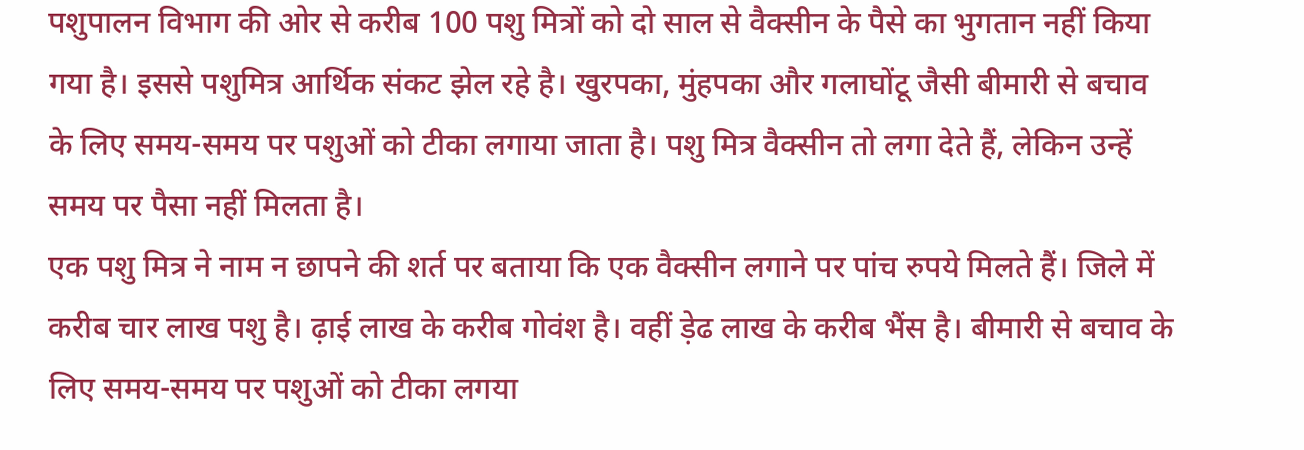पशुपालन विभाग की ओर से करीब 100 पशु मित्रों को दो साल से वैक्सीन के पैसे का भुगतान नहीं किया गया है। इससे पशुमित्र आर्थिक संकट झेल रहे है। खुरपका, मुंहपका और गलाघोंटू जैसी बीमारी से बचाव के लिए समय-समय पर पशुओं को टीका लगाया जाता है। पशु मित्र वैक्सीन तो लगा देते हैं, लेकिन उन्हें समय पर पैसा नहीं मिलता है।
एक पशु मित्र ने नाम न छापने की शर्त पर बताया कि एक वैक्सीन लगाने पर पांच रुपये मिलते हैं। जिले में करीब चार लाख पशु है। ढ़ाई लाख के करीब गोवंश है। वहीं ड़ेढ लाख के करीब भैंस है। बीमारी से बचाव के लिए समय-समय पर पशुओं को टीका लगया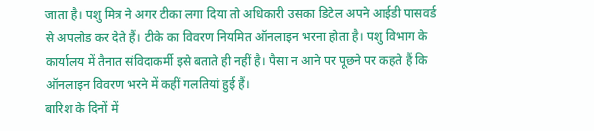जाता है। पशु मित्र ने अगर टीका लगा दिया तो अधिकारी उसका डिटेल अपने आईडी पासवर्ड से अपलोड कर देते हैं। टीके का विवरण नियमित ऑनलाइन भरना होता है। पशु विभाग के कार्यालय में तैनात संविदाकर्मी इसे बताते ही नहीं है। पैसा न आने पर पूछने पर कहते हैं कि ऑनलाइन विवरण भरने में कहीं गलतियां हुई हैं।
बारिश के दिनों में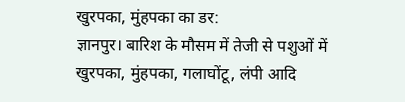खुरपका, मुंहपका का डर:
ज्ञानपुर। बारिश के मौसम में तेजी से पशुओं में खुरपका, मुंहपका, गलाघोंटू, लंपी आदि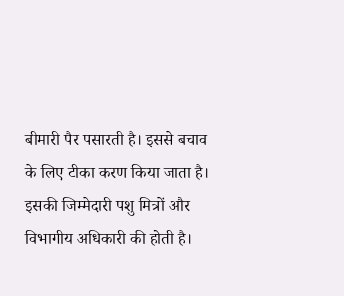बीमारी पैर पसारती है। इससे बचाव के लिए टीका करण किया जाता है। इसकी जिम्मेदारी पशु मित्रों और विभागीय अधिकारी की होती है।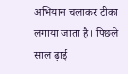अभियान चलाकर टीका लगाया जाता है। पिछले साल ढ़ाई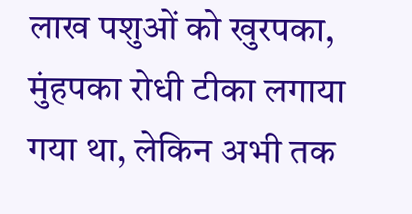लाख पशुओं को खुरपका, मुंहपका रोधी टीका लगाया गया था, लेकिन अभी तक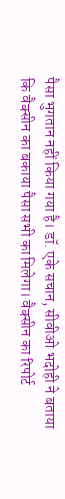पैसा भुगतान नहीं किया गया है। डॉ. एके सचान, सीवीओ भदोही ने बताया कि वैक्सीन का बकाया पैसा सभी का मिलेगा। वैक्सीन का रिपोर्ट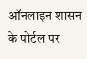ऑनलाइन शासन के पोर्टल पर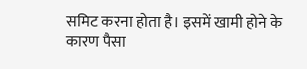समिट करना होता है। इसमें खामी होने के कारण पैसा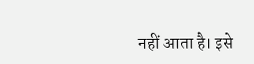नहीं आता है। इसे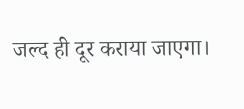जल्द ही दूर कराया जाएगा।